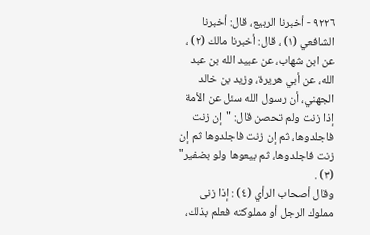٩٢٢٦ - أخبرنا الربيع، قال: أخبرنا الشافعي (١) ، قال: أخبرنا مالك (٢) ، عن ابن شهاب، عن عبيد الله بن عبد الله، عن أبي هريرة، وزيد بن خالد الجهني، أن رسول الله سئل عن الأمة إذا زنت ولم تحصن قال: "إن زنت فاجلدوها، ثم إن زنت فاجلدوها ثم إن زنت فاجلدوها، ثم بيعوها ولو بضفير" (٣) .
وقال أصحاب الرأي (٤) : إذا زنى مملوك الرجل أو مملوكته فعلم بذلك،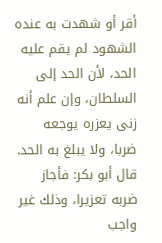أقر أو شهدت به عنده الشهود لم يقم عليه الحد، لأن الحد إلى السلطان، وإن علم أنه زنى يعزره يوجعه ضربا، ولا يبلغ به الحد.
قال أبو بكر: فأجاز ضربه تعزيرا، وذلك غير واجب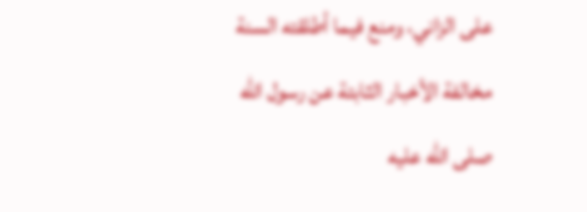على الزاني، ومنع فيما أطلقته السنة مخالفة الأخبار الثابتة عن رسول الله صلى الله عليه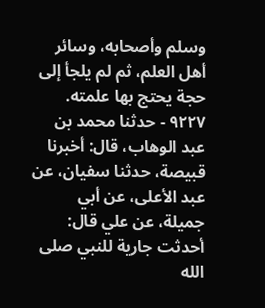وسلم وأصحابه، وسائر أهل العلم، ثم لم يلجأ إلى حجة يحتج بها علمته.
٩٢٢٧ - حدثنا محمد بن عبد الوهاب، قال: أخبرنا قبيصة، حدثنا سفيان، عن عبد الأعلى، عن أبي جميلة، عن علي قال: أحدثت جارية للنبي صلى الله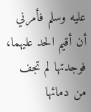عليه وسلم فأمرني أن أقيم الحد عليهما، فوجدتها لم تجف من دمائها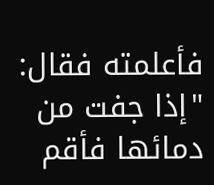فأعلمته فقال: "إذا جفت من دمائها فأقم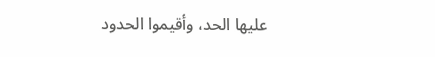عليها الحد، وأقيموا الحدود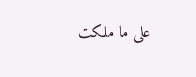على ما ملكت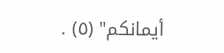أيمانكم" (٥) .